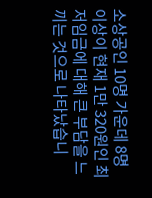소상공인 10명 가운데 8명 이상이 현재 1만 320원인 최저임금에 대해 큰 부담을 느끼는 것으로 나타났습니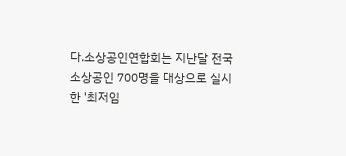다.소상공인연합회는 지난달 전국 소상공인 700명을 대상으로 실시한 '최저임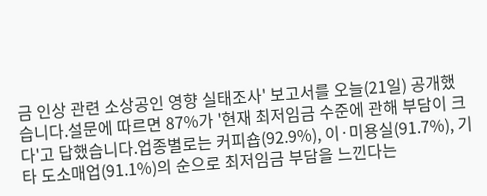금 인상 관련 소상공인 영향 실태조사' 보고서를 오늘(21일) 공개했습니다.설문에 따르면 87%가 '현재 최저임금 수준에 관해 부담이 크다'고 답했습니다.업종별로는 커피숍(92.9%), 이·미용실(91.7%), 기타 도소매업(91.1%)의 순으로 최저임금 부담을 느낀다는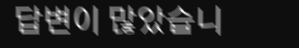답변이 많았습니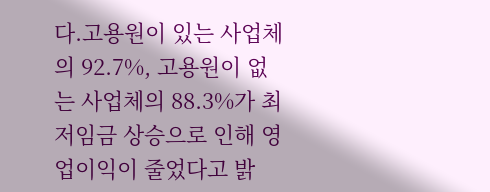다.고용원이 있는 사업체의 92.7%, 고용원이 없는 사업체의 88.3%가 최저임금 상승으로 인해 영업이익이 줄었다고 밝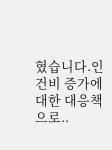혔습니다.인건비 증가에 대한 대응책으로..